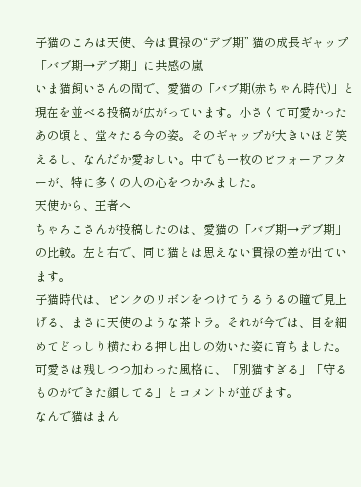子猫のころは天使、今は貫禄の“デブ期” 猫の成長ギャップ「バブ期→デブ期」に共感の嵐
いま猫飼いさんの間で、愛猫の「バブ期(赤ちゃん時代)」と現在を並べる投稿が広がっています。小さくて可愛かったあの頃と、堂々たる今の姿。そのギャップが大きいほど笑えるし、なんだか愛おしい。中でも一枚のビフォーアフターが、特に多くの人の心をつかみました。
天使から、王者へ
ちゃろこさんが投稿したのは、愛猫の「バブ期→デブ期」の比較。左と右で、同じ猫とは思えない貫禄の差が出ています。
子猫時代は、ピンクのリボンをつけてうるうるの瞳で見上げる、まさに天使のような茶トラ。それが今では、目を細めてどっしり横たわる押し出しの効いた姿に育ちました。可愛さは残しつつ加わった風格に、「別猫すぎる」「守るものができた顔してる」とコメントが並びます。
なんで猫はまん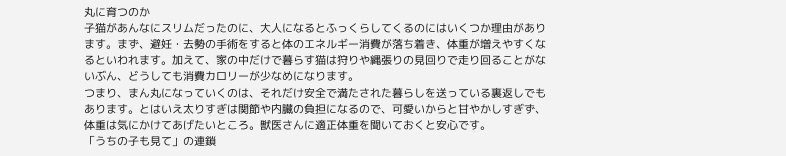丸に育つのか
子猫があんなにスリムだったのに、大人になるとふっくらしてくるのにはいくつか理由があります。まず、避妊・去勢の手術をすると体のエネルギー消費が落ち着き、体重が増えやすくなるといわれます。加えて、家の中だけで暮らす猫は狩りや縄張りの見回りで走り回ることがないぶん、どうしても消費カロリーが少なめになります。
つまり、まん丸になっていくのは、それだけ安全で満たされた暮らしを送っている裏返しでもあります。とはいえ太りすぎは関節や内臓の負担になるので、可愛いからと甘やかしすぎず、体重は気にかけてあげたいところ。獣医さんに適正体重を聞いておくと安心です。
「うちの子も見て」の連鎖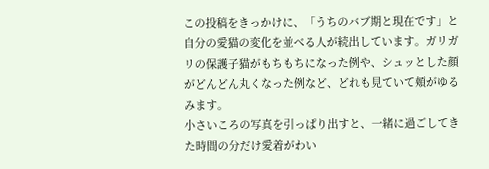この投稿をきっかけに、「うちのバブ期と現在です」と自分の愛猫の変化を並べる人が続出しています。ガリガリの保護子猫がもちもちになった例や、シュッとした顔がどんどん丸くなった例など、どれも見ていて頬がゆるみます。
小さいころの写真を引っぱり出すと、一緒に過ごしてきた時間の分だけ愛着がわい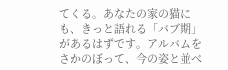てくる。あなたの家の猫にも、きっと語れる「バブ期」があるはずです。アルバムをさかのぼって、今の姿と並べ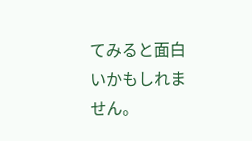てみると面白いかもしれません。